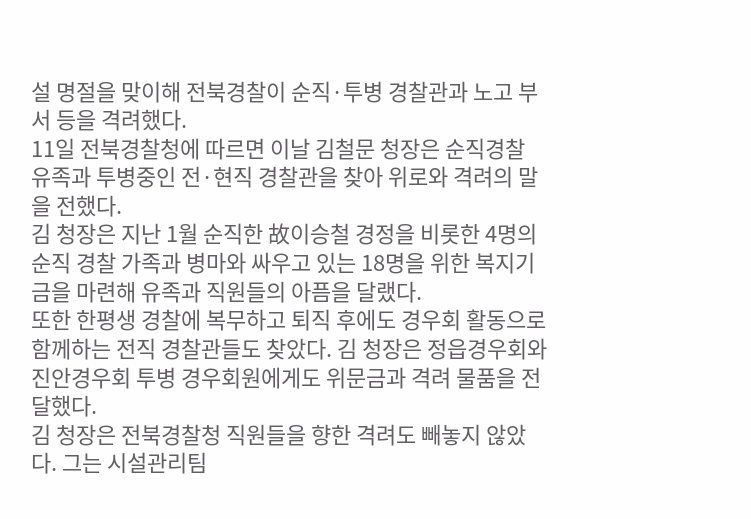설 명절을 맞이해 전북경찰이 순직·투병 경찰관과 노고 부서 등을 격려했다.
11일 전북경찰청에 따르면 이날 김철문 청장은 순직경찰 유족과 투병중인 전·현직 경찰관을 찾아 위로와 격려의 말을 전했다.
김 청장은 지난 1월 순직한 故이승철 경정을 비롯한 4명의 순직 경찰 가족과 병마와 싸우고 있는 18명을 위한 복지기금을 마련해 유족과 직원들의 아픔을 달랬다.
또한 한평생 경찰에 복무하고 퇴직 후에도 경우회 활동으로 함께하는 전직 경찰관들도 찾았다. 김 청장은 정읍경우회와 진안경우회 투병 경우회원에게도 위문금과 격려 물품을 전달했다.
김 청장은 전북경찰청 직원들을 향한 격려도 빼놓지 않았다. 그는 시설관리팀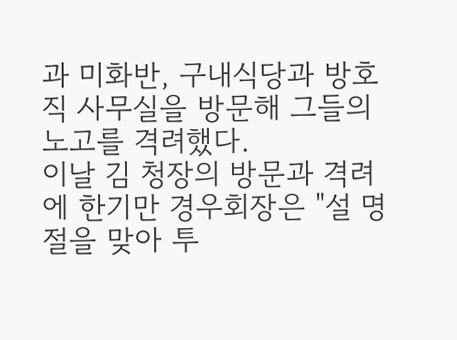과 미화반, 구내식당과 방호직 사무실을 방문해 그들의 노고를 격려했다.
이날 김 청장의 방문과 격려에 한기만 경우회장은 "설 명절을 맞아 투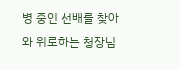병 중인 선배를 찾아와 위로하는 청장님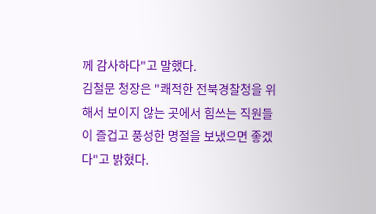께 감사하다"고 말했다.
김철문 청장은 "쾌적한 전북경찰청을 위해서 보이지 않는 곳에서 힘쓰는 직원들이 즐겁고 풍성한 명절을 보냈으면 좋겠다"고 밝혔다.